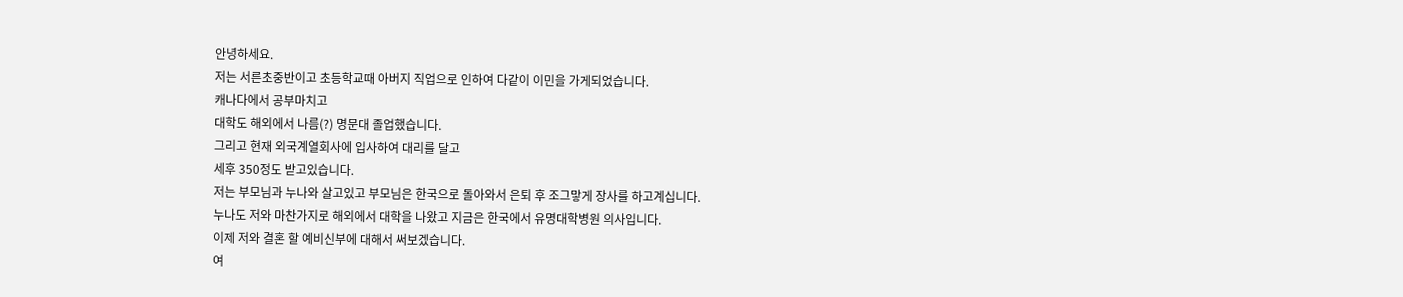안녕하세요.
저는 서른초중반이고 초등학교때 아버지 직업으로 인하여 다같이 이민을 가게되었습니다.
캐나다에서 공부마치고
대학도 해외에서 나름(?) 명문대 졸업했습니다.
그리고 현재 외국계열회사에 입사하여 대리를 달고
세후 350정도 받고있습니다.
저는 부모님과 누나와 살고있고 부모님은 한국으로 돌아와서 은퇴 후 조그맣게 장사를 하고계십니다.
누나도 저와 마찬가지로 해외에서 대학을 나왔고 지금은 한국에서 유명대학병원 의사입니다.
이제 저와 결혼 할 예비신부에 대해서 써보겠습니다.
여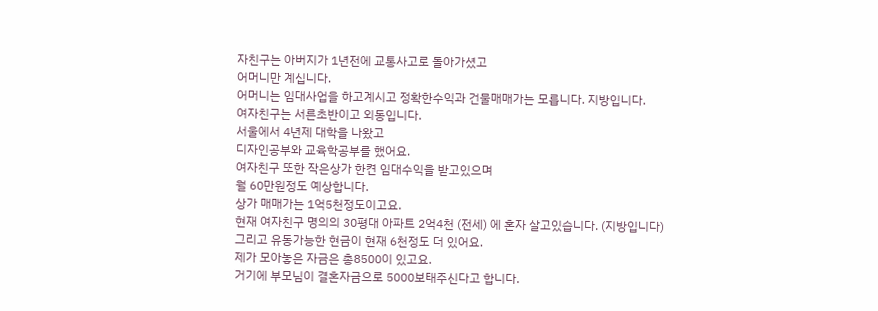자친구는 아버지가 1년전에 교통사고로 돌아가셨고
어머니만 계십니다.
어머니는 임대사업을 하고계시고 정확한수익과 건물매매가는 모릅니다. 지방입니다.
여자친구는 서른초반이고 외동입니다.
서울에서 4년제 대학을 나왔고
디자인공부와 교육학공부를 했어요.
여자친구 또한 작은상가 한켠 임대수익을 받고있으며
월 60만원정도 예상합니다.
상가 매매가는 1억5천정도이고요.
현재 여자친구 명의의 30평대 아파트 2억4천 (전세) 에 혼자 살고있습니다. (지방입니다)
그리고 유동가능한 현금이 현재 6천정도 더 있어요.
제가 모아놓은 자금은 총8500이 있고요.
거기에 부모님이 결혼자금으로 5000보태주신다고 합니다.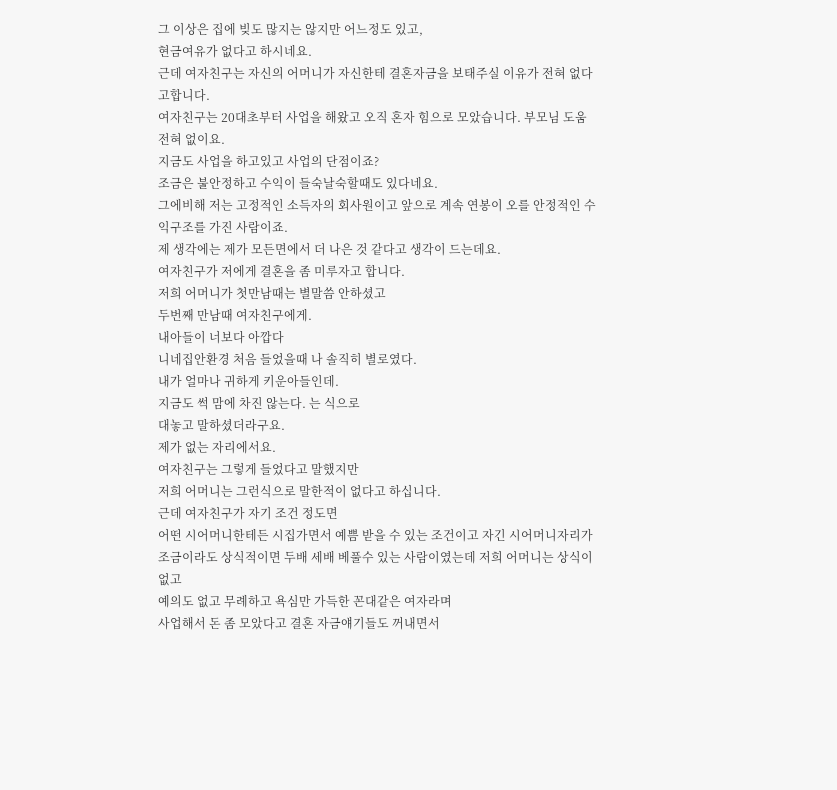그 이상은 집에 빚도 많지는 않지만 어느정도 있고,
현금여유가 없다고 하시네요.
근데 여자친구는 자신의 어머니가 자신한테 결혼자금을 보태주실 이유가 전혀 없다고합니다.
여자친구는 20대초부터 사업을 해왔고 오직 혼자 힘으로 모았습니다. 부모님 도움 전혀 없이요.
지금도 사업을 하고있고 사업의 단점이죠?
조금은 불안정하고 수익이 들숙날숙할때도 있다네요.
그에비해 저는 고정적인 소득자의 회사원이고 앞으로 계속 연봉이 오를 안정적인 수익구조를 가진 사람이죠.
제 생각에는 제가 모든면에서 더 나은 것 같다고 생각이 드는데요.
여자친구가 저에게 결혼을 좀 미루자고 합니다.
저희 어머니가 첫만남때는 별말씀 안하셨고
두번째 만남때 여자친구에게.
내아들이 너보다 아깝다
니네집안환경 처음 들었을때 나 솔직히 별로였다.
내가 얼마나 귀하게 키운아들인데.
지금도 썩 맘에 차진 않는다. 는 식으로
대놓고 말하셨더라구요.
제가 없는 자리에서요.
여자친구는 그렇게 들었다고 말했지만
저희 어머니는 그런식으로 말한적이 없다고 하십니다.
근데 여자친구가 자기 조건 정도면
어떤 시어머니한테든 시집가면서 예쁨 받을 수 있는 조건이고 자긴 시어머니자리가 조금이라도 상식적이면 두배 세배 베풀수 있는 사람이였는데 저희 어머니는 상식이 없고
예의도 없고 무례하고 욕심만 가득한 꼰대같은 여자라며
사업해서 돈 좀 모았다고 결혼 자금얘기들도 꺼내면서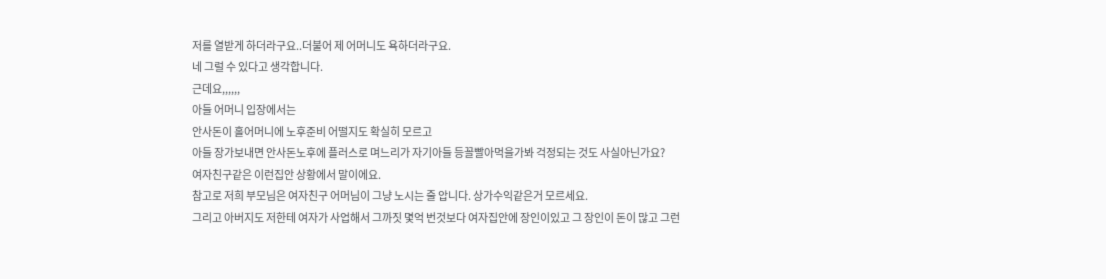저를 열받게 하더라구요..더불어 제 어머니도 욕하더라구요.
네 그럴 수 있다고 생각합니다.
근데요,,,,,,
아들 어머니 입장에서는
안사돈이 홀어머니에 노후준비 어떨지도 확실히 모르고
아들 장가보내면 안사돈노후에 플러스로 며느리가 자기아들 등꼴빨아먹을가봐 걱정되는 것도 사실아닌가요?
여자친구같은 이런집안 상황에서 말이에요.
참고로 저희 부모님은 여자친구 어머님이 그냥 노시는 줄 압니다. 상가수익같은거 모르세요.
그리고 아버지도 저한테 여자가 사업해서 그까짓 몇억 번것보다 여자집안에 장인이있고 그 장인이 돈이 많고 그런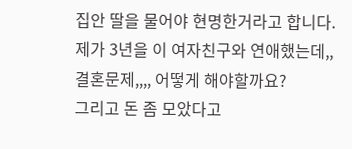집안 딸을 물어야 현명한거라고 합니다.
제가 3년을 이 여자친구와 연애했는데,,
결혼문제,,,, 어떻게 해야할까요?
그리고 돈 좀 모았다고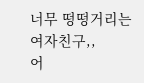너무 떵떵거리는 여자친구,,
어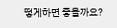떻게하면 좋을까요?